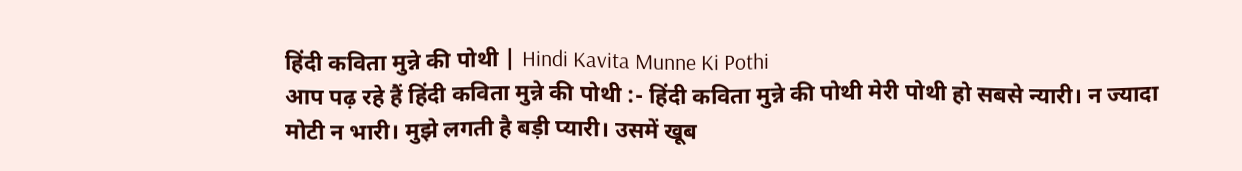हिंदी कविता मुन्ने की पोथी | Hindi Kavita Munne Ki Pothi
आप पढ़ रहे हैं हिंदी कविता मुन्ने की पोथी :- हिंदी कविता मुन्ने की पोथी मेरी पोथी हो सबसे न्यारी। न ज्यादा मोटी न भारी। मुझे लगती है बड़ी प्यारी। उसमें खूब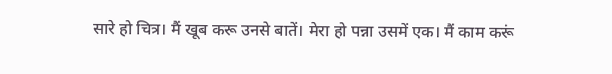सारे हो चित्र। मैं खूब करू उनसे बातें। मेरा हो पन्ना उसमें एक। मैं काम करूं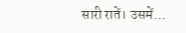सारी रातें। उसमें…